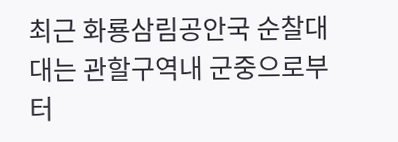최근 화룡삼림공안국 순찰대대는 관할구역내 군중으로부터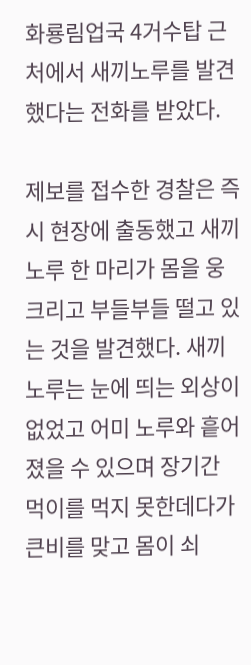화룡림업국 4거수탑 근처에서 새끼노루를 발견했다는 전화를 받았다.

제보를 접수한 경찰은 즉시 현장에 출동했고 새끼노루 한 마리가 몸을 웅크리고 부들부들 떨고 있는 것을 발견했다. 새끼노루는 눈에 띄는 외상이 없었고 어미 노루와 흩어졌을 수 있으며 장기간 먹이를 먹지 못한데다가 큰비를 맞고 몸이 쇠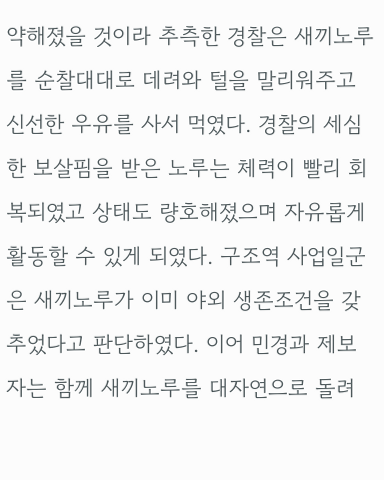약해졌을 것이라 추측한 경찰은 새끼노루를 순찰대대로 데려와 털을 말리워주고 신선한 우유를 사서 먹였다. 경찰의 세심한 보살핌을 받은 노루는 체력이 빨리 회복되였고 상태도 량호해졌으며 자유롭게 활동할 수 있게 되였다. 구조역 사업일군은 새끼노루가 이미 야외 생존조건을 갖추었다고 판단하였다. 이어 민경과 제보자는 함께 새끼노루를 대자연으로 돌려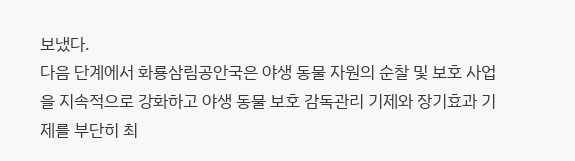보냈다.
다음 단계에서 화룡삼림공안국은 야생 동물 자원의 순찰 및 보호 사업을 지속적으로 강화하고 야생 동물 보호 감독관리 기제와 장기효과 기제를 부단히 최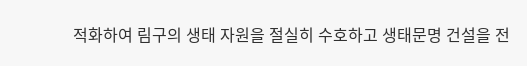적화하여 림구의 생태 자원을 절실히 수호하고 생태문명 건설을 전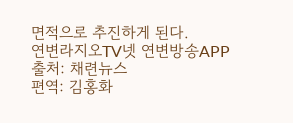면적으로 추진하게 된다.
연변라지오TV넷 연변방송APP
출처: 채련뉴스
편역: 김홍화